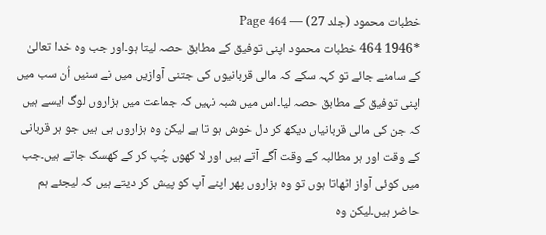خطبات محمود (جلد 27) — Page 464
*1946 464 خطبات محمود اپنی توفیق کے مطابق حصہ لیتا ہو۔اور جب وہ خدا تعالیٰ کے سامنے جائے تو کہہ سکے کہ مالی قربانیوں کی جتنی آوازیں میں نے سنیں اُن سب میں اپنی توفیق کے مطابق حصہ لیا۔اس میں شبہ نہیں کہ جماعت میں ہزاروں لوگ ایسے ہیں کہ جن کی مالی قربانیاں دیکھ کر دل خوش ہو تا ہے لیکن وہ ہزاروں ہی ہیں جو ہر قربانی کے وقت اور ہر مطالبہ کے وقت آگے آتے ہیں اور لا کھوں چُپ کر کے کھسک جاتے ہیں۔جب میں کوئی آواز اٹھاتا ہوں تو وہ ہزاروں پھر اپنے آپ کو پیش کر دیتے ہیں کہ لیجئے ہم حاضر ہیں۔لیکن وہ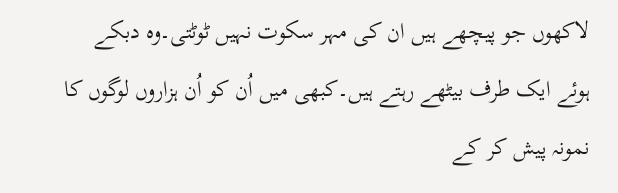لاکھوں جو پیچھے ہیں ان کی مہر سکوت نہیں ٹوٹتی۔وہ دبکے ہوئے ایک طرف بیٹھے رہتے ہیں۔کبھی میں اُن کو اُن ہزاروں لوگوں کا نمونہ پیش کر کے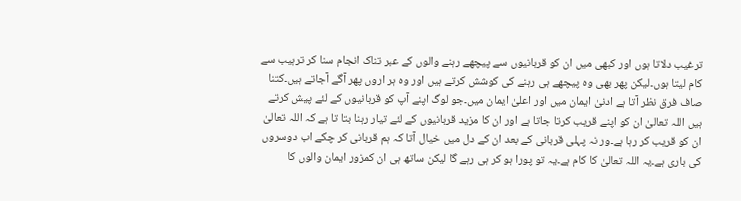ترغیب دلاتا ہوں اور کبھی میں ان کو قربانیوں سے پیچھے رہنے والوں کے عبر تناک انجام سنا کر ترہیب سے کام لیتا ہوں۔لیکن پھر بھی وہ پیچھے ہی رہنے کی کوشش کرتے ہیں اور وہ ہر اروں پھر آگے آجاتے ہیں۔کتنا صاف فرق نظر آتا ہے ادنیٰ ایمان میں اور اعلیٰ ایمان میں۔جو لوگ اپنے آپ کو قربانیوں کے لئے پیش کرتے ہیں اللہ تعالیٰ ان کو اپنے قریب کرتا جاتا ہے اور ان کا مزید قربانیوں کے لئے تیار رہنا بتا تا ہے کہ اللہ تعالیٰ ان کو قریب کر رہا ہے۔ور نہ پہلی قربانی کے بعد ان کے دل میں خیال آتا کہ ہم قربانی کر چکے اب دوسروں کی باری ہے۔یہ اللہ تعالیٰ کا کام ہے۔یہ تو پورا ہو کر ہی رہے گا لیکن ساتھ ہی ان کمزور ایمان والوں کا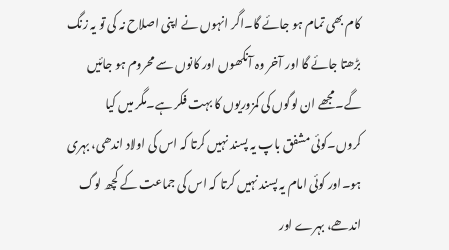کام بھی تمام ہو جائے گا۔اگر انہوں نے اپنی اصلاح نہ کی تو یہ زنگ بڑھتا جائے گا اور آخر وہ آنکھوں اور کانوں سے محروم ہو جائیں گے۔مجھے ان لوگوں کی کمزوریوں کا بہت فکر ہے۔مگر میں کیا کروں۔کوئی مشفق باپ یہ پسند نہیں کرتا کہ اس کی اولاد اندھی، بہری ہو۔اور کوئی امام یہ پسند نہیں کرتا کہ اس کی جماعت کے کچھ لوگ اندھے، بہرے اور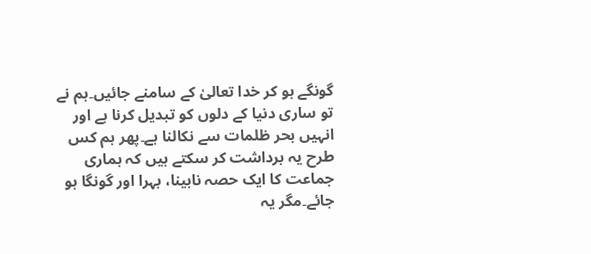گونگے ہو کر خدا تعالیٰ کے سامنے جائیں۔ہم نے تو ساری دنیا کے دلوں کو تبدیل کرنا ہے اور انہیں بحر ظلمات سے نکالنا ہے۔پھر ہم کس طرح یہ برداشت کر سکتے ہیں کہ ہماری جماعت کا ایک حصہ نابینا، بہرا اور گونگا ہو جائے۔مگر یہ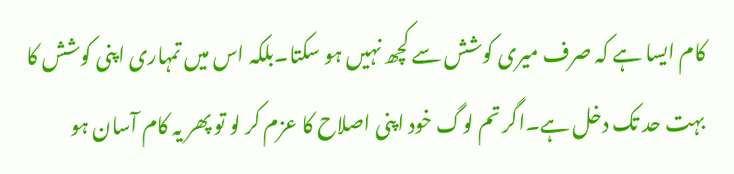کام ایسا ہے کہ صرف میری کوشش سے کچھ نہیں ہو سکتا۔بلکہ اس میں تمہاری اپنی کوشش کا بہت حد تک دخل ہے۔اگر تم لوگ خود اپنی اصلاح کا عزم کر لو تو پھر یہ کام آسان ہو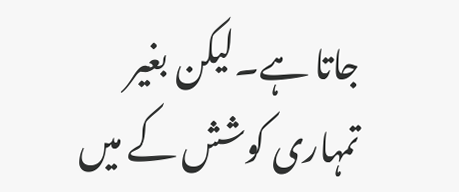جاتا ہے۔لیکن بغیر تمہاری کوشش کے میں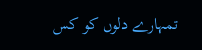تمہارے دلوں کو کس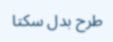طرح بدل سکتا